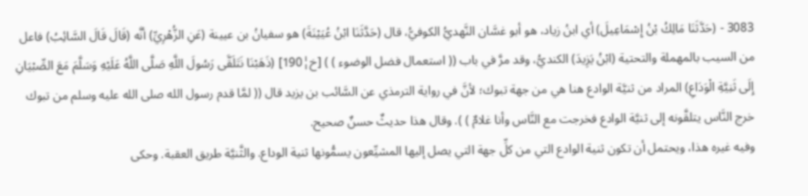3083 - (حَدَّثَنَا مَالِكُ بْنُ إِسْمَاعِيلَ) أي ابنُ زياد، هو أبو غسَّان النَّهديُّ الكوفيُّ، قال (حَدَّثَنَا ابْنُ عُيَيْنَةَ) هو سفيانُ بن عيينة (عَنِ الزُّهْرِيِّ) أنَّه (قَالَ قَالَ السَّائِبُ) فاعل من السيب بالمهملة والتحتية (ابْنُ يَزِيدَ) الكنديُّ، وقد مرَّ في باب (( استعمال فضل الوضوء ) ) [خ¦190] (ذَهَبْنَا نَتَلَقَّى رَسُولَ اللَّهِ صَلَّى اللَّهُ عَلَيْهِ وَسَلَّمَ مَعَ الصِّبْيَانِ إِلَى ثَنِيَّةِ الْوَدَاعِ) المراد من ثنيَّة الوادع هنا هي من جهة تبوك؛ لأنَّ في رواية الترمذي عن السَّائب بن يزيد قال (( لمَّا قدم رسول الله صلى الله عليه وسلم من تبوك خرج النَّاس يتلقَّونه إلى ثنيَّة الوادع فخرجت مع النَّاس وأنا غلامٌ ) ). وقال هذا حديثٌ حسنٌ صحيح.
وفيه غيره هذا، ويحتمل أن تكون ثنية الوادع التي من كلِّ جهة التي يصل إليها المشيِّعون يسمُّونها ثنية الوداع. والثَّنيَّة طريق العقبة. وحكى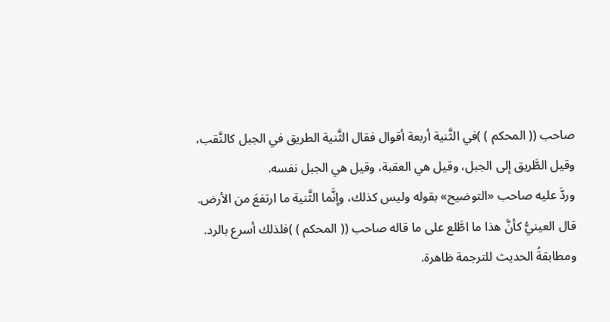صاحب (( المحكم ) )في الثَّنية أربعة أقوال فقال الثَّنية الطريق في الجبل كالنَّقب، وقيل الطَّريق إلى الجبل، وقيل هي العقبة، وقيل هي الجبل نفسه.
وردَّ عليه صاحب «التوضيح» بقوله وليس كذلك، وإنَّما الثَّنية ما ارتفعَ من الأرض.
قال العينيُّ كأنَّ هذا ما اطَّلع على ما قاله صاحب (( المحكم ) )فلذلك أسرع بالرد.
ومطابقةُ الحديث للترجمة ظاهرة.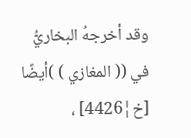وقد أخرجهُ البخاريُّ في (( المغازي ) )أيضًا [خ¦4426] ،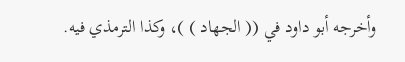وأخرجه أبو داود في (( الجهاد ) )، وكذا الترمذي فيه.